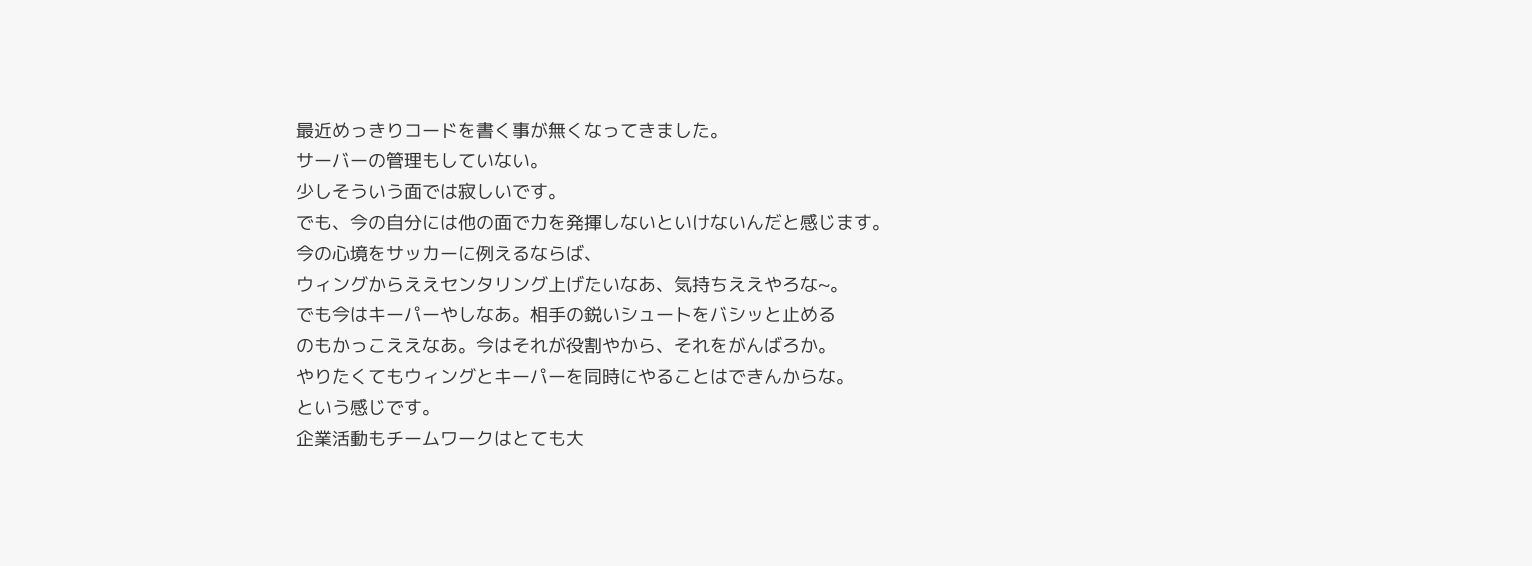最近めっきりコードを書く事が無くなってきました。
サーバーの管理もしていない。
少しそういう面では寂しいです。
でも、今の自分には他の面で力を発揮しないといけないんだと感じます。
今の心境をサッカーに例えるならば、
ウィングからええセンタリング上げたいなあ、気持ちええやろな~。
でも今はキーパーやしなあ。相手の鋭いシュートをバシッと止める
のもかっこええなあ。今はそれが役割やから、それをがんばろか。
やりたくてもウィングとキーパーを同時にやることはできんからな。
という感じです。
企業活動もチームワークはとても大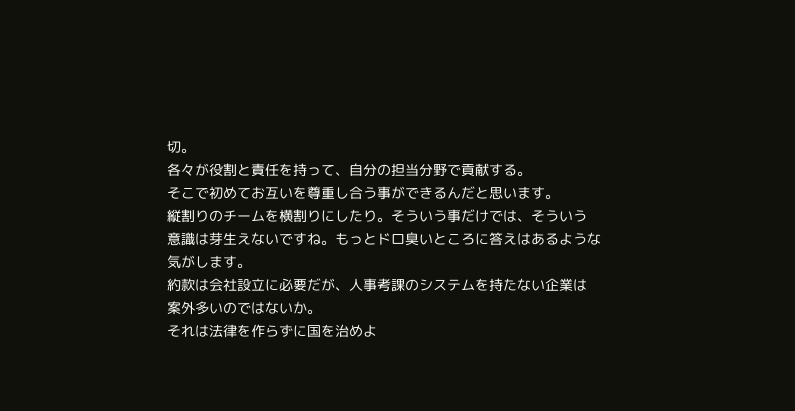切。
各々が役割と責任を持って、自分の担当分野で貢献する。
そこで初めてお互いを尊重し合う事ができるんだと思います。
縦割りのチームを横割りにしたり。そういう事だけでは、そういう
意識は芽生えないですね。もっとドロ臭いところに答えはあるような
気がします。
約款は会社設立に必要だが、人事考課のシステムを持たない企業は
案外多いのではないか。
それは法律を作らずに国を治めよ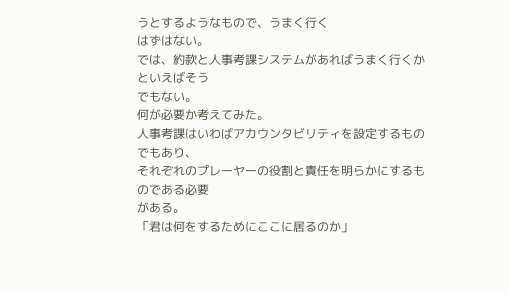うとするようなもので、うまく行く
はずはない。
では、約款と人事考課システムがあればうまく行くかといえばそう
でもない。
何が必要か考えてみた。
人事考課はいわばアカウンタビリティを設定するものでもあり、
それぞれのプレーヤーの役割と責任を明らかにするものである必要
がある。
「君は何をするためにここに居るのか」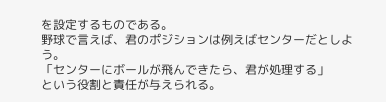を設定するものである。
野球で言えば、君のポジションは例えばセンターだとしよう。
「センターにボールが飛んできたら、君が処理する」
という役割と責任が与えられる。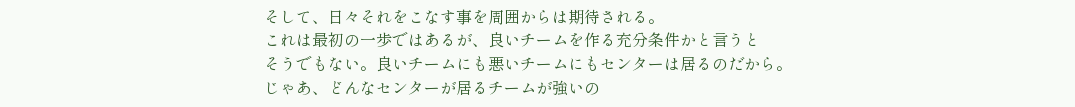そして、日々それをこなす事を周囲からは期待される。
これは最初の一歩ではあるが、良いチームを作る充分条件かと言うと
そうでもない。良いチームにも悪いチームにもセンターは居るのだから。
じゃあ、どんなセンターが居るチームが強いの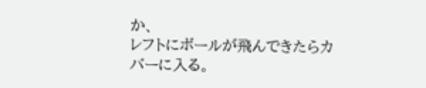か、
レフトにボールが飛んできたらカバーに入る。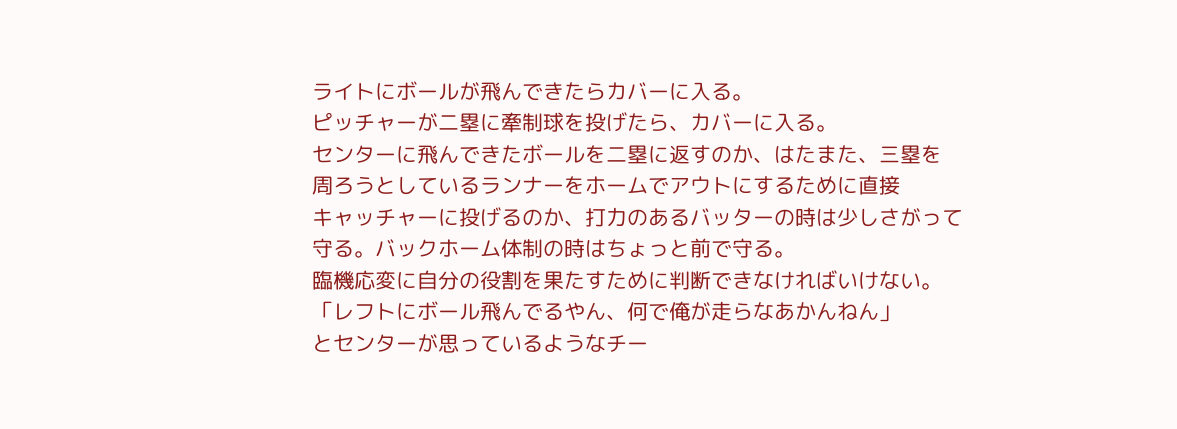ライトにボールが飛んできたらカバーに入る。
ピッチャーが二塁に牽制球を投げたら、カバーに入る。
センターに飛んできたボールを二塁に返すのか、はたまた、三塁を
周ろうとしているランナーをホームでアウトにするために直接
キャッチャーに投げるのか、打力のあるバッターの時は少しさがって
守る。バックホーム体制の時はちょっと前で守る。
臨機応変に自分の役割を果たすために判断できなければいけない。
「レフトにボール飛んでるやん、何で俺が走らなあかんねん」
とセンターが思っているようなチー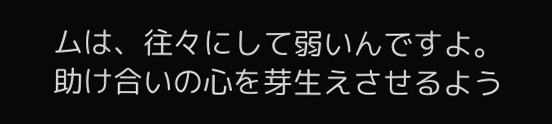ムは、往々にして弱いんですよ。
助け合いの心を芽生えさせるよう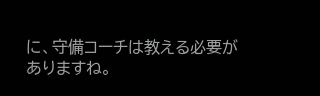に、守備コーチは教える必要が
ありますね。